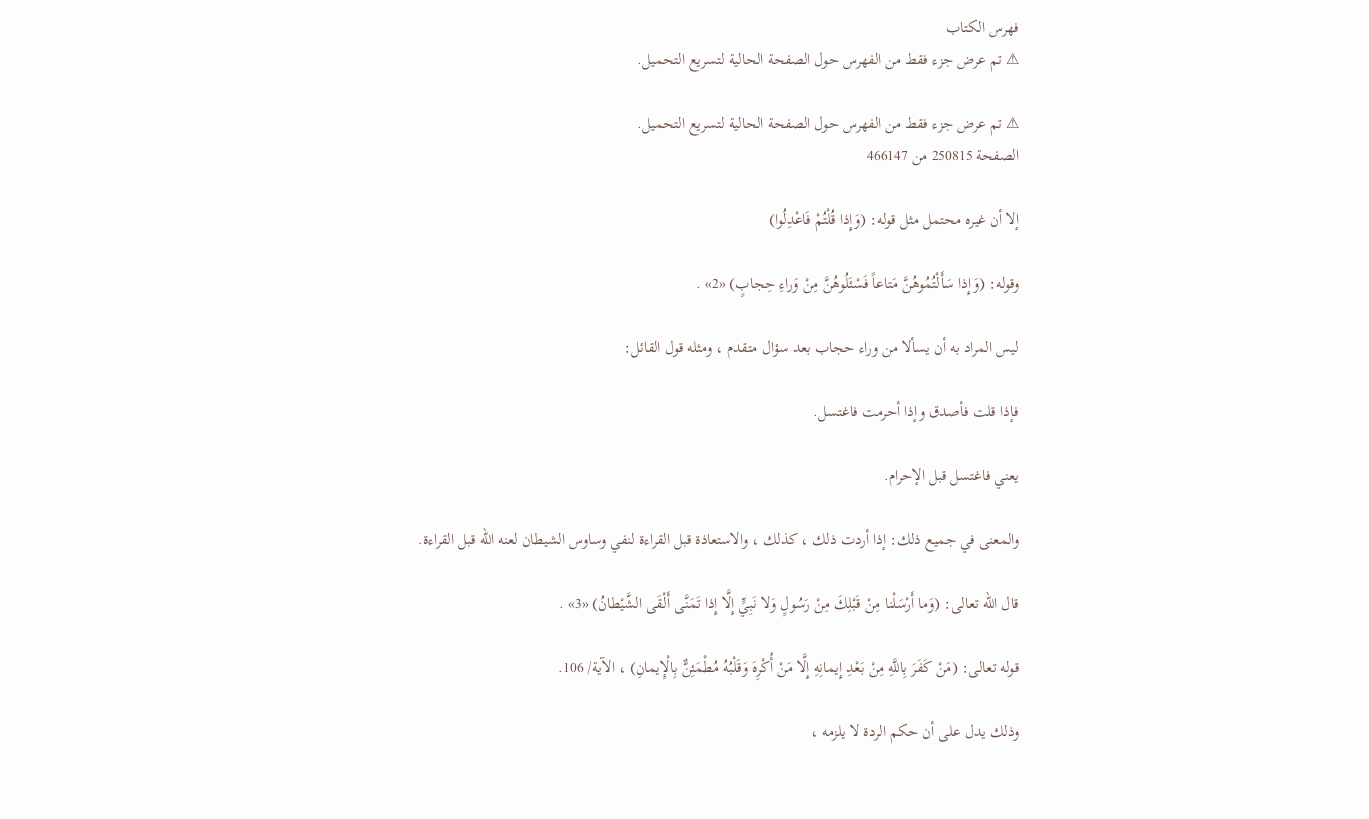فهرس الكتاب
⚠ تم عرض جزء فقط من الفهرس حول الصفحة الحالية لتسريع التحميل.

⚠ تم عرض جزء فقط من الفهرس حول الصفحة الحالية لتسريع التحميل.
الصفحة 250815 من 466147

إلا أن غيره محتمل مثل قوله: (وَإِذا قُلْتُمْ فَاعْدِلُوا)

وقوله: (وَإِذا سَأَلْتُمُوهُنَّ مَتاعاً فَسْئَلُوهُنَّ مِنْ وَراءِ حِجابٍ) «2» .

ليس المراد به أن يسألا من وراء حجاب بعد سؤال متقدم ، ومثله قول القائل:

فإذا قلت فأصدق وإذا أحرمت فاغتسل.

يعني فاغتسل قبل الإحرام.

والمعنى في جميع ذلك: إذا أردت ذلك ، كذلك ، والاستعاذة قبل القراءة لنفي وساوس الشيطان لعنه اللّه قبل القراءة.

قال اللّه تعالى: (وَما أَرْسَلْنا مِنْ قَبْلِكَ مِنْ رَسُولٍ وَلا نَبِيٍّ إِلَّا إِذا تَمَنَّى أَلْقَى الشَّيْطانُ) «3» .

قوله تعالى: (مَنْ كَفَرَ بِاللَّهِ مِنْ بَعْدِ إِيمانِهِ إِلَّا مَنْ أُكْرِهَ وَقَلْبُهُ مُطْمَئِنٌّ بِالْإِيمانِ) ، الآية/ 106.

وذلك يدل على أن حكم الردة لا يلزمه ،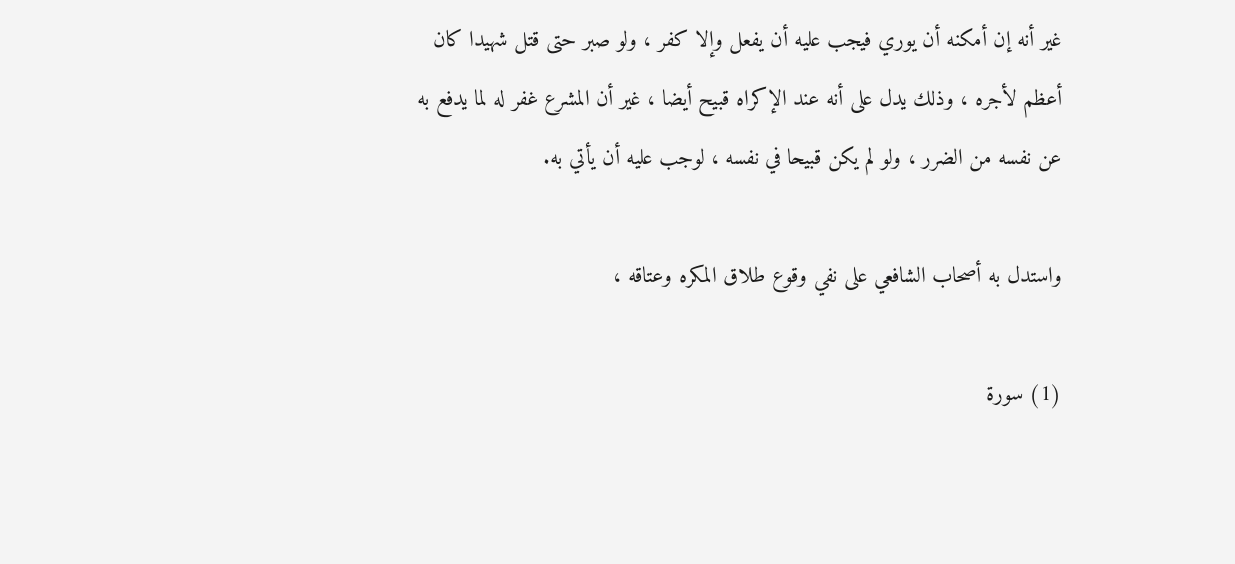غير أنه إن أمكنه أن يوري فيجب عليه أن يفعل وإلا كفر ، ولو صبر حتى قتل شهيدا كان أعظم لأجره ، وذلك يدل على أنه عند الإكراه قبيح أيضا ، غير أن المشرع غفر له لما يدفع به عن نفسه من الضرر ، ولو لم يكن قبيحا في نفسه ، لوجب عليه أن يأتي به.

واستدل به أصحاب الشافعي على نفي وقوع طلاق المكره وعتاقه ،

(1) سورة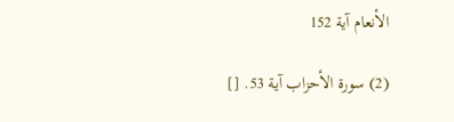الأنعام آية 152

(2) سورة الأحزاب آية 53. []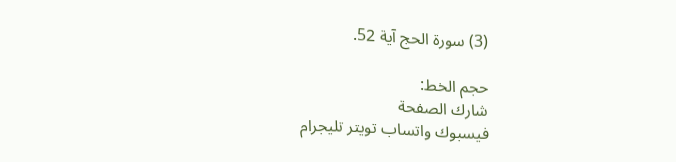(3) سورة الحج آية 52.

حجم الخط:
شارك الصفحة
فيسبوك واتساب تويتر تليجرام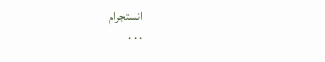انستجرام
. . .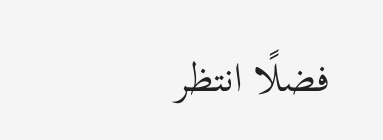فضلًا انتظر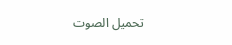تحميل الصوت